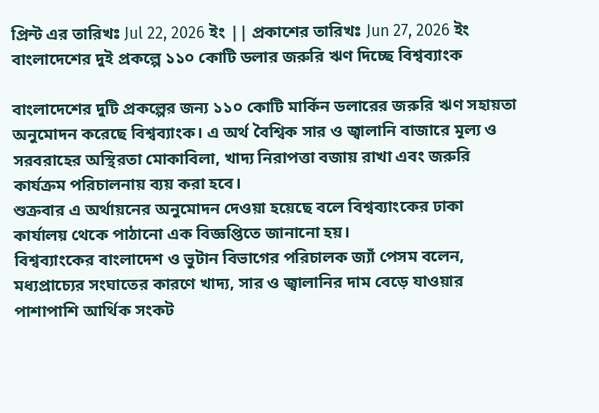প্রিন্ট এর তারিখঃ Jul 22, 2026 ইং || প্রকাশের তারিখঃ Jun 27, 2026 ইং
বাংলাদেশের দুই প্রকল্পে ১১০ কোটি ডলার জরুরি ঋণ দিচ্ছে বিশ্বব্যাংক

বাংলাদেশের দুটি প্রকল্পের জন্য ১১০ কোটি মার্কিন ডলারের জরুরি ঋণ সহায়তা অনুমোদন করেছে বিশ্বব্যাংক। এ অর্থ বৈশ্বিক সার ও জ্বালানি বাজারে মূল্য ও সরবরাহের অস্থিরতা মোকাবিলা, খাদ্য নিরাপত্তা বজায় রাখা এবং জরুরি কার্যক্রম পরিচালনায় ব্যয় করা হবে।
শুক্রবার এ অর্থায়নের অনুমোদন দেওয়া হয়েছে বলে বিশ্বব্যাংকের ঢাকা কার্যালয় থেকে পাঠানো এক বিজ্ঞপ্তিতে জানানো হয়।
বিশ্বব্যাংকের বাংলাদেশ ও ভুটান বিভাগের পরিচালক জ্যাঁ পেসম বলেন, মধ্যপ্রাচ্যের সংঘাতের কারণে খাদ্য, সার ও জ্বালানির দাম বেড়ে যাওয়ার পাশাপাশি আর্থিক সংকট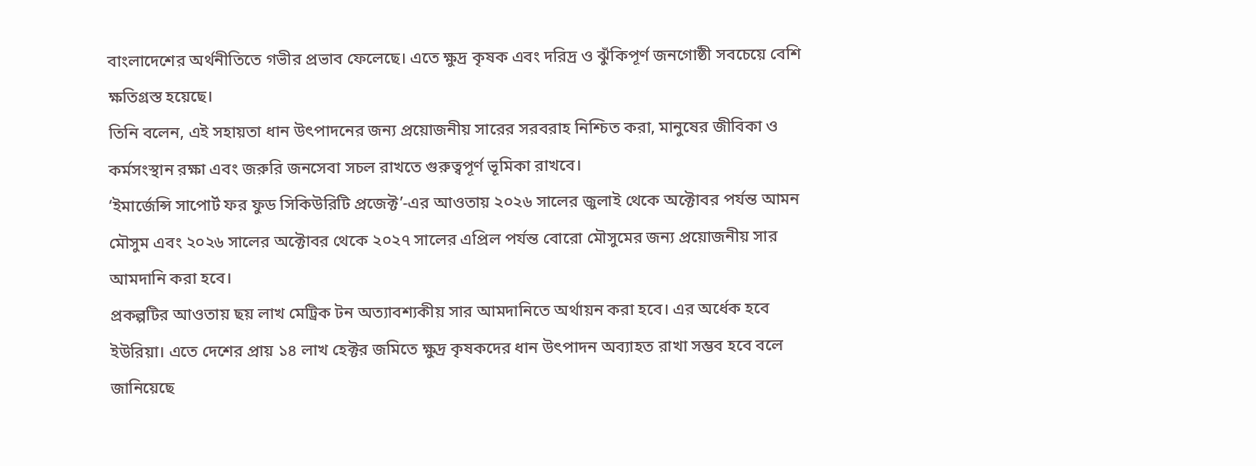বাংলাদেশের অর্থনীতিতে গভীর প্রভাব ফেলেছে। এতে ক্ষুদ্র কৃষক এবং দরিদ্র ও ঝুঁকিপূর্ণ জনগোষ্ঠী সবচেয়ে বেশি ক্ষতিগ্রস্ত হয়েছে।
তিনি বলেন, এই সহায়তা ধান উৎপাদনের জন্য প্রয়োজনীয় সারের সরবরাহ নিশ্চিত করা, মানুষের জীবিকা ও কর্মসংস্থান রক্ষা এবং জরুরি জনসেবা সচল রাখতে গুরুত্বপূর্ণ ভূমিকা রাখবে।
‘ইমার্জেন্সি সাপোর্ট ফর ফুড সিকিউরিটি প্রজেক্ট’-এর আওতায় ২০২৬ সালের জুলাই থেকে অক্টোবর পর্যন্ত আমন মৌসুম এবং ২০২৬ সালের অক্টোবর থেকে ২০২৭ সালের এপ্রিল পর্যন্ত বোরো মৌসুমের জন্য প্রয়োজনীয় সার আমদানি করা হবে।
প্রকল্পটির আওতায় ছয় লাখ মেট্রিক টন অত্যাবশ্যকীয় সার আমদানিতে অর্থায়ন করা হবে। এর অর্ধেক হবে ইউরিয়া। এতে দেশের প্রায় ১৪ লাখ হেক্টর জমিতে ক্ষুদ্র কৃষকদের ধান উৎপাদন অব্যাহত রাখা সম্ভব হবে বলে জানিয়েছে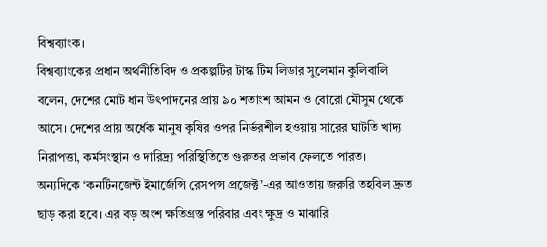বিশ্বব্যাংক।
বিশ্বব্যাংকের প্রধান অর্থনীতিবিদ ও প্রকল্পটির টাস্ক টিম লিডার সুলেমান কুলিবালি বলেন, দেশের মোট ধান উৎপাদনের প্রায় ৯০ শতাংশ আমন ও বোরো মৌসুম থেকে আসে। দেশের প্রায় অর্ধেক মানুষ কৃষির ওপর নির্ভরশীল হওয়ায় সারের ঘাটতি খাদ্য নিরাপত্তা, কর্মসংস্থান ও দারিদ্র্য পরিস্থিতিতে গুরুতর প্রভাব ফেলতে পারত।
অন্যদিকে ‘কনটিনজেন্ট ইমার্জেন্সি রেসপন্স প্রজেক্ট’-এর আওতায় জরুরি তহবিল দ্রুত ছাড় করা হবে। এর বড় অংশ ক্ষতিগ্রস্ত পরিবার এবং ক্ষুদ্র ও মাঝারি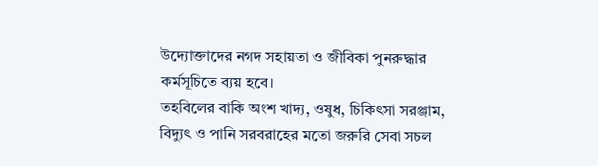উদ্যোক্তাদের নগদ সহায়তা ও জীবিকা পুনরুদ্ধার কর্মসূচিতে ব্যয় হবে।
তহবিলের বাকি অংশ খাদ্য, ওষুধ, চিকিৎসা সরঞ্জাম, বিদ্যুৎ ও পানি সরবরাহের মতো জরুরি সেবা সচল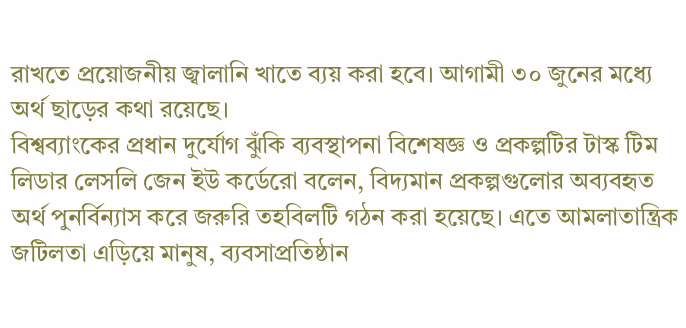রাখতে প্রয়োজনীয় জ্বালানি খাতে ব্যয় করা হবে। আগামী ৩০ জুনের মধ্যে অর্থ ছাড়ের কথা রয়েছে।
বিশ্বব্যাংকের প্রধান দুর্যোগ ঝুঁকি ব্যবস্থাপনা বিশেষজ্ঞ ও প্রকল্পটির টাস্ক টিম লিডার লেসলি জেন ইউ কর্ডেরো বলেন, বিদ্যমান প্রকল্পগুলোর অব্যবহৃত অর্থ পুনর্বিন্যাস করে জরুরি তহবিলটি গঠন করা হয়েছে। এতে আমলাতান্ত্রিক জটিলতা এড়িয়ে মানুষ, ব্যবসাপ্রতিষ্ঠান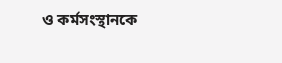ও কর্মসংস্থানকে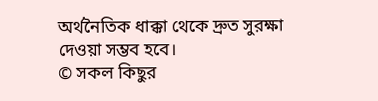অর্থনৈতিক ধাক্কা থেকে দ্রুত সুরক্ষা দেওয়া সম্ভব হবে।
© সকল কিছুর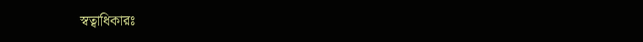স্বত্বাধিকারঃ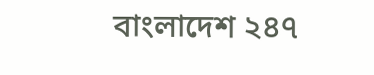বাংলাদেশ ২৪৭